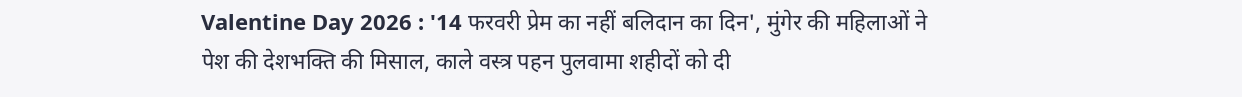Valentine Day 2026 : '14 फरवरी प्रेम का नहीं बलिदान का दिन', मुंगेर की महिलाओं ने पेश की देशभक्ति की मिसाल, काले वस्त्र पहन पुलवामा शहीदों को दी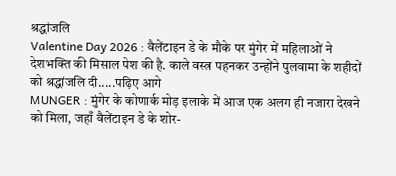श्रद्धांजलि
Valentine Day 2026 : वैलेंटाइन डे के मौके पर मुंगेर में महिलाओं ने देशभक्ति की मिसाल पेश की है. काले वस्त्र पहनकर उन्होंने पुलवामा के शहीदों को श्रद्धांजलि दी.....पढ़िए आगे
MUNGER : मुंगेर के कोणार्क मोड़ इलाके में आज एक अलग ही नजारा देखने को मिला, जहाँ वैलेंटाइन डे के शोर-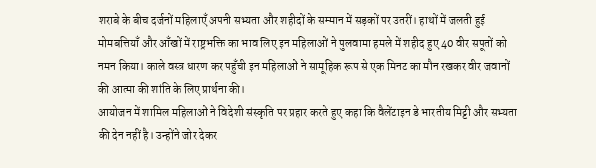शराबे के बीच दर्जनों महिलाएँ अपनी सभ्यता और शहीदों के सम्मान में सड़कों पर उतरीं। हाथों में जलती हुई मोमबत्तियाँ और आँखों में राष्ट्रभक्ति का भाव लिए इन महिलाओं ने पुलवामा हमले में शहीद हुए 40 वीर सपूतों को नमन किया। काले वस्त्र धारण कर पहुँची इन महिलाओं ने सामूहिक रूप से एक मिनट का मौन रखकर वीर जवानों की आत्मा की शांति के लिए प्रार्थना की।
आयोजन में शामिल महिलाओं ने विदेशी संस्कृति पर प्रहार करते हुए कहा कि वैलेंटाइन डे भारतीय मिट्टी और सभ्यता की देन नहीं है। उन्होंने जोर देकर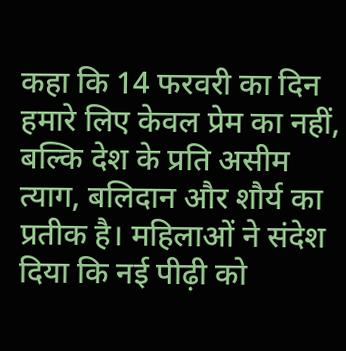कहा कि 14 फरवरी का दिन हमारे लिए केवल प्रेम का नहीं, बल्कि देश के प्रति असीम त्याग, बलिदान और शौर्य का प्रतीक है। महिलाओं ने संदेश दिया कि नई पीढ़ी को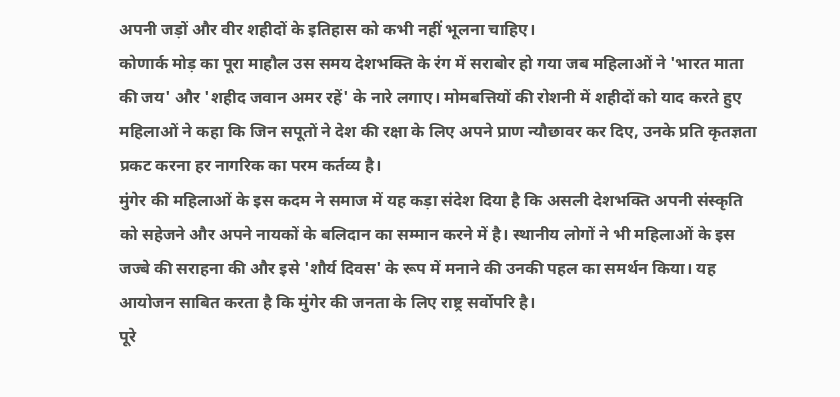अपनी जड़ों और वीर शहीदों के इतिहास को कभी नहीं भूलना चाहिए।
कोणार्क मोड़ का पूरा माहौल उस समय देशभक्ति के रंग में सराबोर हो गया जब महिलाओं ने 'भारत माता की जय' और 'शहीद जवान अमर रहें' के नारे लगाए। मोमबत्तियों की रोशनी में शहीदों को याद करते हुए महिलाओं ने कहा कि जिन सपूतों ने देश की रक्षा के लिए अपने प्राण न्यौछावर कर दिए, उनके प्रति कृतज्ञता प्रकट करना हर नागरिक का परम कर्तव्य है।
मुंगेर की महिलाओं के इस कदम ने समाज में यह कड़ा संदेश दिया है कि असली देशभक्ति अपनी संस्कृति को सहेजने और अपने नायकों के बलिदान का सम्मान करने में है। स्थानीय लोगों ने भी महिलाओं के इस जज्बे की सराहना की और इसे 'शौर्य दिवस' के रूप में मनाने की उनकी पहल का समर्थन किया। यह आयोजन साबित करता है कि मुंगेर की जनता के लिए राष्ट्र सर्वोपरि है।
पूरे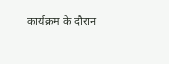कार्यक्रम के दौरान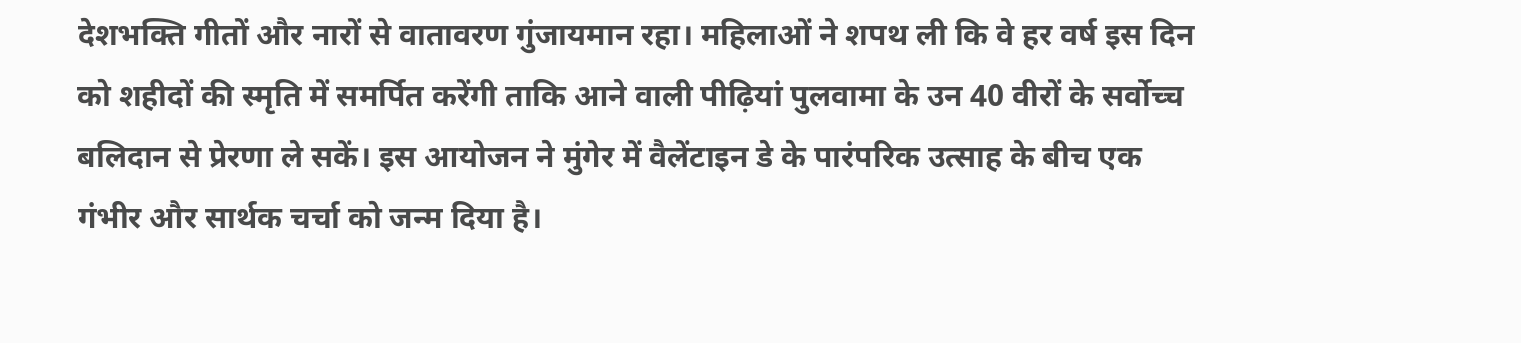देशभक्ति गीतों और नारों से वातावरण गुंजायमान रहा। महिलाओं ने शपथ ली कि वे हर वर्ष इस दिन को शहीदों की स्मृति में समर्पित करेंगी ताकि आने वाली पीढ़ियां पुलवामा के उन 40 वीरों के सर्वोच्च बलिदान से प्रेरणा ले सकें। इस आयोजन ने मुंगेर में वैलेंटाइन डे के पारंपरिक उत्साह के बीच एक गंभीर और सार्थक चर्चा को जन्म दिया है।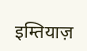इम्तियाज़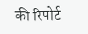की रिपोर्ट